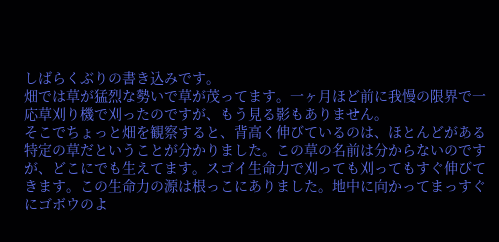しばらくぶりの書き込みです。
畑では草が猛烈な勢いで草が茂ってます。一ヶ月ほど前に我慢の限界で一応草刈り機で刈ったのですが、もう見る影もありません。
そこでちょっと畑を観察すると、背高く伸びているのは、ほとんどがある特定の草だということが分かりました。この草の名前は分からないのですが、どこにでも生えてます。スゴイ生命力で刈っても刈ってもすぐ伸びてきます。この生命力の源は根っこにありました。地中に向かってまっすぐにゴボウのよ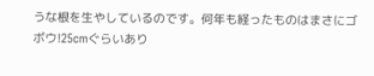うな根を生やしているのです。何年も経ったものはまさにゴボウ!25cmぐらいあり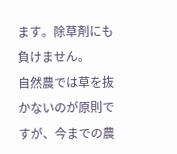ます。除草剤にも負けません。
自然農では草を抜かないのが原則ですが、今までの農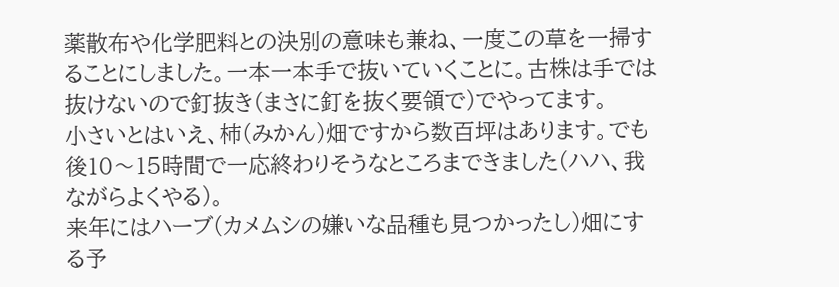薬散布や化学肥料との決別の意味も兼ね、一度この草を一掃することにしました。一本一本手で抜いていくことに。古株は手では抜けないので釘抜き(まさに釘を抜く要領で)でやってます。
小さいとはいえ、柿(みかん)畑ですから数百坪はあります。でも後10〜15時間で一応終わりそうなところまできました(ハハ、我ながらよくやる)。
来年にはハーブ(カメムシの嫌いな品種も見つかったし)畑にする予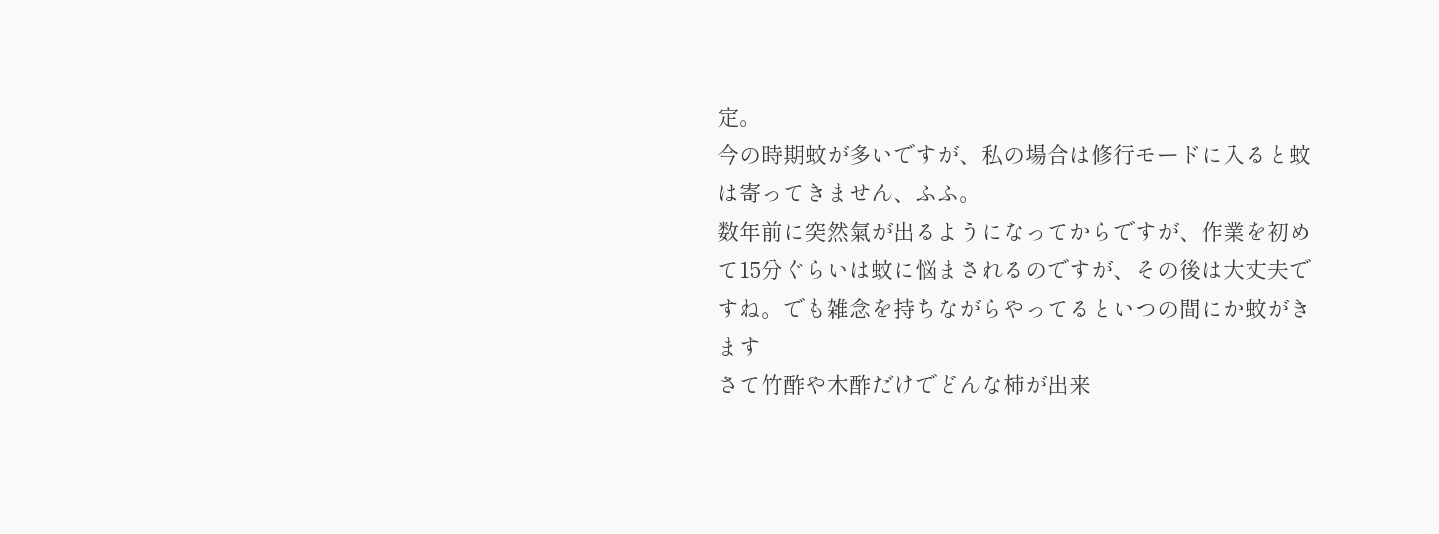定。
今の時期蚊が多いですが、私の場合は修行モードに入ると蚊は寄ってきません、ふふ。
数年前に突然氣が出るようになってからですが、作業を初めて15分ぐらいは蚊に悩まされるのですが、その後は大丈夫ですね。でも雑念を持ちながらやってるといつの間にか蚊がきます
さて竹酢や木酢だけでどんな柿が出来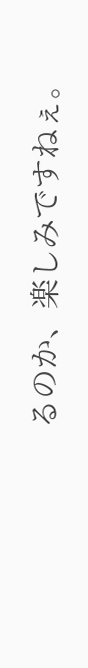るのか、楽しみですねぇ。